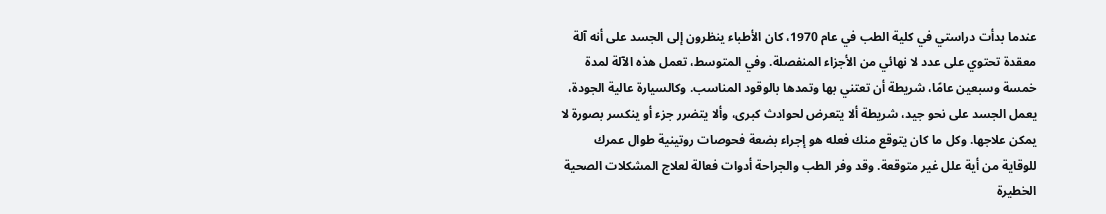عندما بدأت دراستي في كلية الطب في عام 1970، كان الأطباء ينظرون إلى الجسد على أنه آلة معقدة تحتوي على عدد لا نهائي من الأجزاء المنفصلة. وفي المتوسط، تعمل هذه الآلة لمدة خمسة وسبعين عامًا، شريطة أن تعتني بها وتمدها بالوقود المناسب. وكالسيارة عالية الجودة، يعمل الجسد على نحو جيد، شريطة ألا يتعرض لحوادث كبرى، وألا يتضرر جزء أو ينكسر بصورة لا يمكن علاجها. وكل ما كان يتوقع منك فعله هو إجراء بضعة فحوصات روتينية طوال عمرك للوقاية من أية علل غير متوقعة. وقد وفر الطب والجراحة أدوات فعالة لعلاج المشكلات الصحية الخطيرة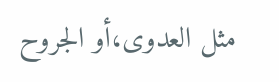مثل العدوى،أو الجروح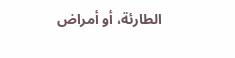الطارئة، أو أمراض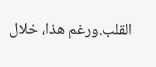القلب.ورغم هذا، خلال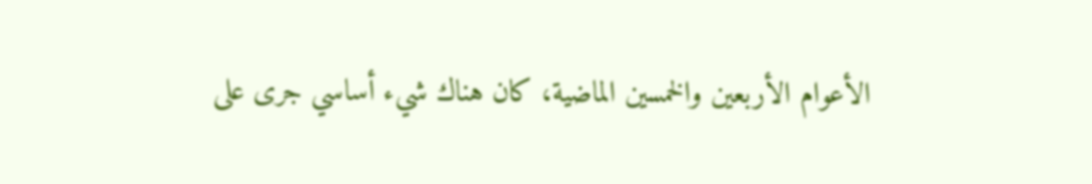الأعوام الأربعين والخمسين الماضية، كان هناك شيء أساسي جرى على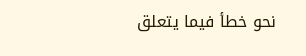نحو خطأ فيما يتعلق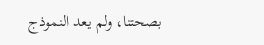بصحتنا، ولم يعد النموذج